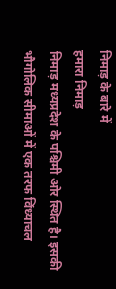निमाड़ के बारे में
हमारा निमाड़
निमाड़ मध्यप्रदेश के पश्चिमी ओर स्थित है। इसकी भौगोलिक सीमाओं में एक तरफ विंध्याचल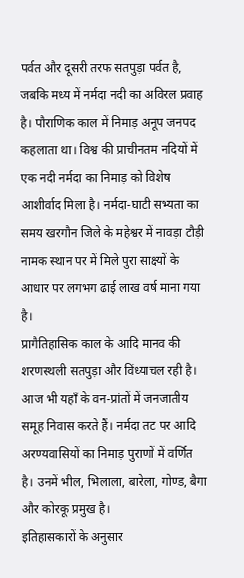पर्वत और दूसरी तरफ सतपुड़ा पर्वत है, जबकि मध्य में नर्मदा नदी का अविरल प्रवाह है। पौराणिक काल में निमाड़ अनूप जनपद कहलाता था। विश्व की प्राचीनतम नदियों में एक नदी नर्मदा का निमाड़ को विशेष आशीर्वाद मिला है। नर्मदा-घाटी सभ्यता का समय खरगौन जिले के महेश्वर में नावड़ा टौड़ी नामक स्थान पर में मिले पुरा साक्ष्यों के आधार पर लगभग ढाई लाख वर्ष माना गया है।
प्रागैतिहासिक काल के आदि मानव की शरणस्थली सतपुड़ा और विंध्याचल रही है। आज भी यहाँ के वन-प्रांतों में जनजातीय समूह निवास करते हैं। नर्मदा तट पर आदि अरण्यवासियों का निमाड़ पुराणों में वर्णित है। उनमें भील, भिलाला, बारेला, गोण्ड, बैगा और कोरकू प्रमुख है।
इतिहासकारों के अनुसार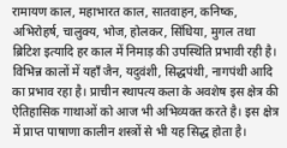रामायण काल, महाभारत काल, सातवाहन, कनिष्क, अभिरोहर्ष, चालुक्य, भोज, होलकर, सिंधिया, मुगल तथा ब्रिटिश इत्यादि हर काल में निमाड़ की उपस्थिति प्रभावी रही है। विभिन्न कालों में यहाँ जैन, यदुवंशी, सिद्धपंथी, नागपंथी आदि का प्रभाव रहा है। प्राचीन स्थापत्य कला के अवशेष इस क्षेत्र की ऐतिहासिक गाथाओं को आज भी अभिव्यक्त करते है। इस क्षेत्र में प्राप्त पाषाणा कालीन शस्त्रों से भी यह सिद्ध होता है।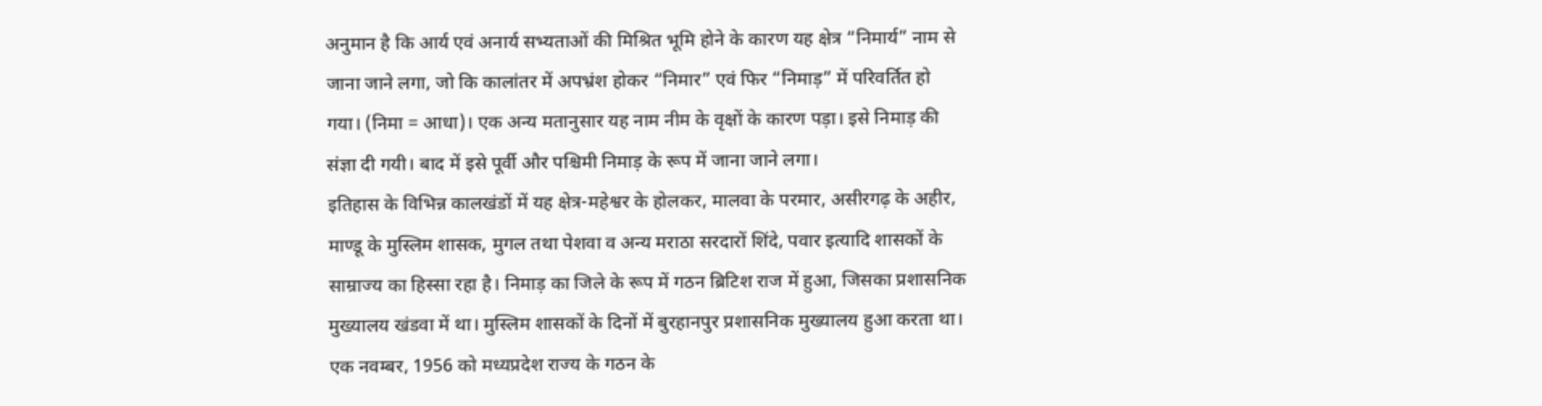अनुमान है कि आर्य एवं अनार्य सभ्यताओं की मिश्रित भूमि होने के कारण यह क्षेत्र “निमार्य” नाम से जाना जाने लगा, जो कि कालांतर में अपभ्रंश होकर “निमार” एवं फिर “निमाड़” में परिवर्तित हो गया। (निमा = आधा)। एक अन्य मतानुसार यह नाम नीम के वृक्षों के कारण पड़ा। इसे निमाड़ की संज्ञा दी गयी। बाद में इसे पूर्वी और पश्चिमी निमाड़ के रूप में जाना जाने लगा।
इतिहास के विभिन्न कालखंडों में यह क्षेत्र-महेश्वर के होलकर, मालवा के परमार, असीरगढ़ के अहीर, माण्डू के मुस्लिम शासक, मुगल तथा पेशवा व अन्य मराठा सरदारों शिंदे, पवार इत्यादि शासकों के साम्राज्य का हिस्सा रहा है। निमाड़ का जिले के रूप में गठन ब्रिटिश राज में हुआ, जिसका प्रशासनिक मुख्यालय खंडवा में था। मुस्लिम शासकों के दिनों में बुरहानपुर प्रशासनिक मुख्यालय हुआ करता था।
एक नवम्बर, 1956 को मध्यप्रदेश राज्य के गठन के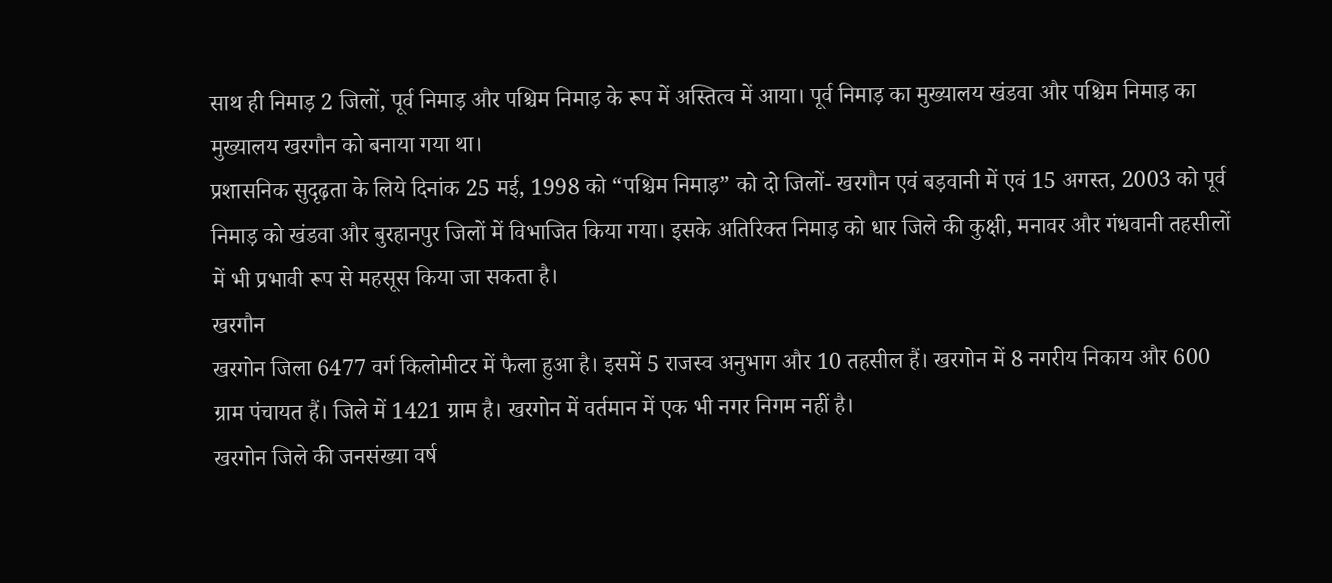साथ ही निमाड़ 2 जिलों, पूर्व निमाड़ और पश्चिम निमाड़ के रूप में अस्तित्व में आया। पूर्व निमाड़ का मुख्यालय खंडवा और पश्चिम निमाड़ का मुख्यालय खरगौन को बनाया गया था।
प्रशासनिक सुदृढ़ता के लिये दिनांक 25 मई, 1998 को “पश्चिम निमाड़” को दो जिलों- खरगौन एवं बड़वानी में एवं 15 अगस्त, 2003 को पूर्व निमाड़ को खंडवा और बुरहानपुर जिलों में विभाजित किया गया। इसके अतिरिक्त निमाड़ को धार जिले की कुक्षी, मनावर और गंधवानी तहसीलों में भी प्रभावी रूप से महसूस किया जा सकता है।
खरगौन
खरगोन जिला 6477 वर्ग किलोमीटर में फैला हुआ है। इसमें 5 राजस्व अनुभाग और 10 तहसील हैं। खरगोन में 8 नगरीय निकाय और 600 ग्राम पंचायत हैं। जिले में 1421 ग्राम है। खरगोन में वर्तमान में एक भी नगर निगम नहीं है।
खरगोन जिले की जनसंख्या वर्ष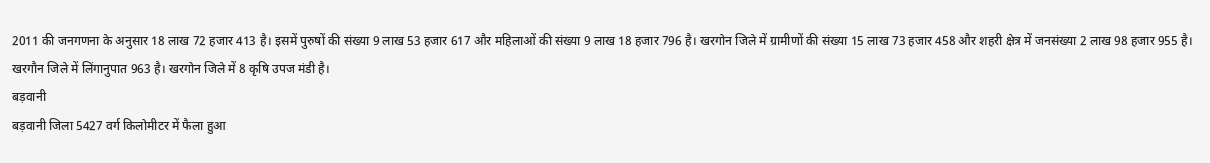2011 की जनगणना के अनुसार 18 लाख 72 हजार 413 है। इसमें पुरुषों की संख्या 9 लाख 53 हजार 617 और महिलाओं की संख्या 9 लाख 18 हजार 796 है। खरगोन जिले में ग्रामीणों की संख्या 15 लाख 73 हजार 458 और शहरी क्षेत्र में जनसंख्या 2 लाख 98 हजार 955 है। खरगौन जिले में लिंगानुपात 963 है। खरगोन जिले में 8 कृषि उपज मंडी है।
बड़वानी
बड़वानी जिला 5427 वर्ग किलोमीटर में फैला हुआ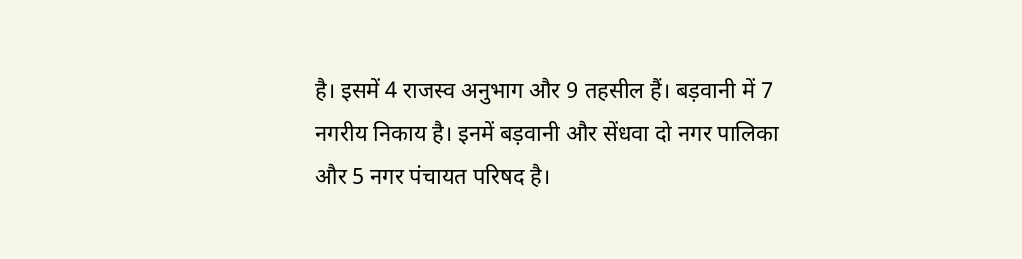है। इसमें 4 राजस्व अनुभाग और 9 तहसील हैं। बड़वानी में 7 नगरीय निकाय है। इनमें बड़वानी और सेंधवा दो नगर पालिका और 5 नगर पंचायत परिषद है।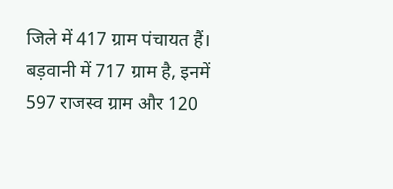जिले में 417 ग्राम पंचायत हैं। बड़वानी में 717 ग्राम है, इनमें 597 राजस्व ग्राम और 120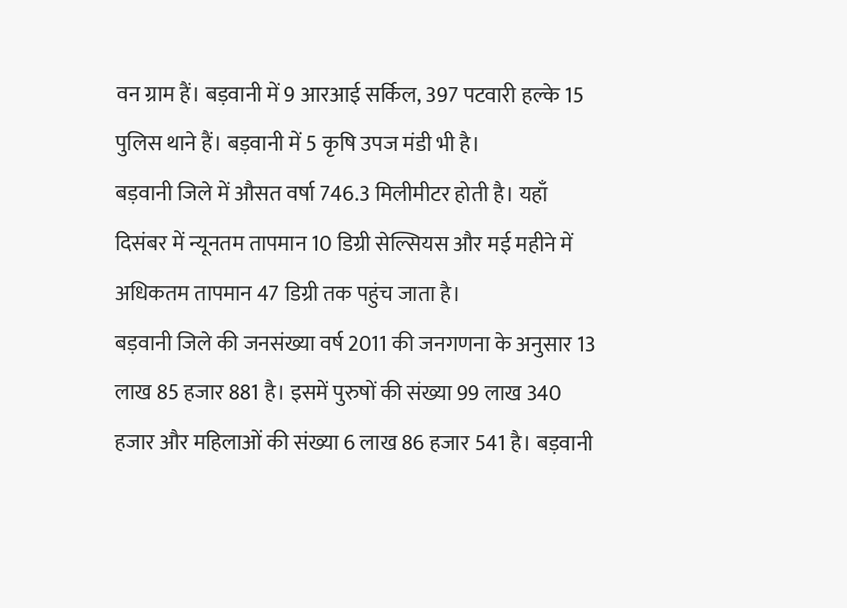वन ग्राम हैं। बड़वानी में 9 आरआई सर्किल, 397 पटवारी हल्के 15 पुलिस थाने हैं। बड़वानी में 5 कृषि उपज मंडी भी है।
बड़वानी जिले में औसत वर्षा 746.3 मिलीमीटर होती है। यहाँ दिसंबर में न्यूनतम तापमान 10 डिग्री सेल्सियस और मई महीने में अधिकतम तापमान 47 डिग्री तक पहुंच जाता है।
बड़वानी जिले की जनसंख्या वर्ष 2011 की जनगणना के अनुसार 13 लाख 85 हजार 881 है। इसमें पुरुषों की संख्या 99 लाख 340 हजार और महिलाओं की संख्या 6 लाख 86 हजार 541 है। बड़वानी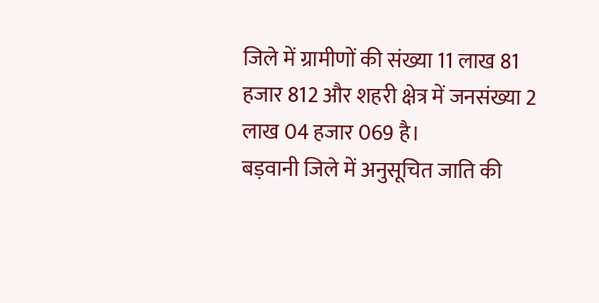जिले में ग्रामीणों की संख्या 11 लाख 81 हजार 812 और शहरी क्षेत्र में जनसंख्या 2 लाख 04 हजार 069 है।
बड़वानी जिले में अनुसूचित जाति की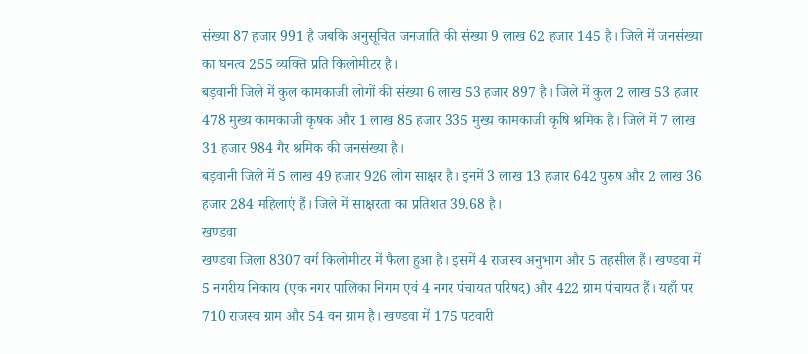संख्या 87 हजार 991 है जबकि अनुसूचित जनजाति की संख्या 9 लाख 62 हजार 145 है। जिले में जनसंख्या का घनत्व 255 व्यक्ति प्रति किलोमीटर है।
बड़वानी जिले में कुल कामकाजी लोगों की संख्या 6 लाख 53 हजार 897 है। जिले में कुल 2 लाख 53 हजार 478 मुख्य कामकाजी कृषक और 1 लाख 85 हजार 335 मुख्य कामकाजी कृषि श्रमिक है। जिले में 7 लाख 31 हजार 984 गैर श्रमिक की जनसंख्या है।
बड़वानी जिले में 5 लाख 49 हजार 926 लोग साक्षर है। इनमें 3 लाख 13 हजार 642 पुरुष और 2 लाख 36 हजार 284 महिलाएं हैं। जिले में साक्षरता का प्रतिशत 39.68 है।
खण्डवा
खण्डवा जिला 8307 वर्ग किलोमीटर में फैला हुआ है। इसमें 4 राजस्व अनुभाग और 5 तहसील हैं। खण्डवा में 5 नगरीय निकाय (एक नगर पालिका निगम एवं 4 नगर पंचायत परिषद) और 422 ग्राम पंचायत हैं। यहाँ पर 710 राजस्व ग्राम और 54 वन ग्राम है। खण्डवा में 175 पटवारी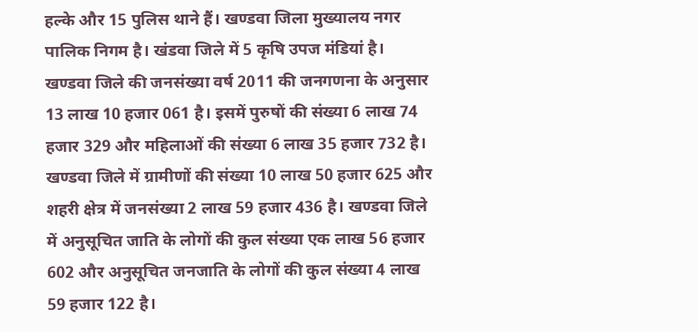हल्के और 15 पुलिस थाने हैं। खण्डवा जिला मुख्यालय नगर पालिक निगम है। खंडवा जिले में 5 कृषि उपज मंडियां है।
खण्डवा जिले की जनसंख्या वर्ष 2011 की जनगणना के अनुसार 13 लाख 10 हजार 061 है। इसमें पुरुषों की संख्या 6 लाख 74 हजार 329 और महिलाओं की संख्या 6 लाख 35 हजार 732 है। खण्डवा जिले में ग्रामीणों की संख्या 10 लाख 50 हजार 625 और शहरी क्षेत्र में जनसंख्या 2 लाख 59 हजार 436 है। खण्डवा जिले में अनुसूचित जाति के लोगों की कुल संख्या एक लाख 56 हजार 602 और अनुसूचित जनजाति के लोगों की कुल संख्या 4 लाख 59 हजार 122 है।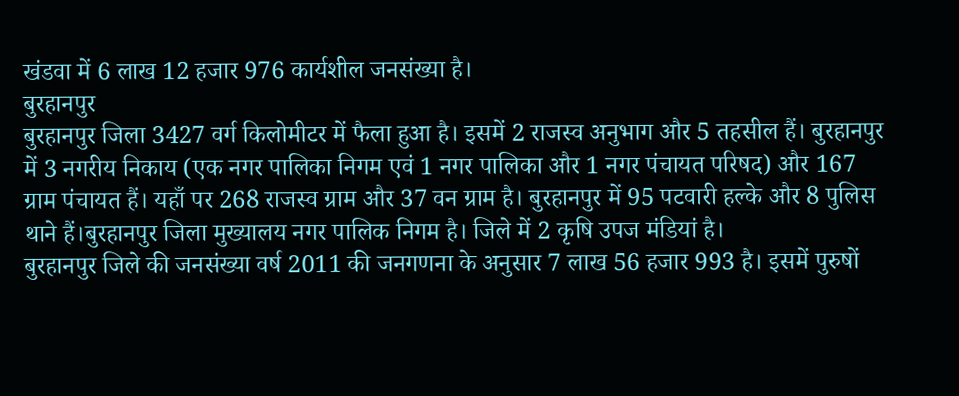खंडवा में 6 लाख 12 हजार 976 कार्यशील जनसंख्या है।
बुरहानपुर
बुरहानपुर जिला 3427 वर्ग किलोमीटर में फैला हुआ है। इसमें 2 राजस्व अनुभाग और 5 तहसील हैं। बुरहानपुर में 3 नगरीय निकाय (एक नगर पालिका निगम एवं 1 नगर पालिका और 1 नगर पंचायत परिषद) और 167 ग्राम पंचायत हैं। यहाँ पर 268 राजस्व ग्राम और 37 वन ग्राम है। बुरहानपुर में 95 पटवारी हल्के और 8 पुलिस थाने हैं।बुरहानपुर जिला मुख्यालय नगर पालिक निगम है। जिले में 2 कृषि उपज मंडियां है।
बुरहानपुर जिले की जनसंख्या वर्ष 2011 की जनगणना के अनुसार 7 लाख 56 हजार 993 है। इसमें पुरुषों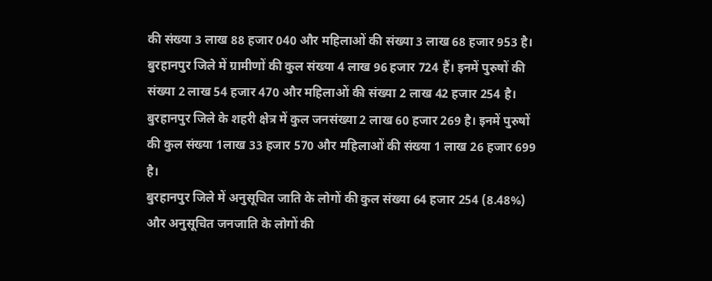की संख्या 3 लाख 88 हजार 040 और महिलाओं की संख्या 3 लाख 68 हजार 953 है।
बुरहानपुर जिले में ग्रामीणों की कुल संख्या 4 लाख 96 हजार 724 हैं। इनमें पुरुषों की संख्या 2 लाख 54 हजार 470 और महिलाओं की संख्या 2 लाख 42 हजार 254 है।
बुरहानपुर जिले के शहरी क्षेत्र में कुल जनसंख्या 2 लाख 60 हजार 269 है। इनमें पुरुषों की कुल संख्या 1लाख 33 हजार 570 और महिलाओं की संख्या 1 लाख 26 हजार 699 है।
बुरहानपुर जिले में अनुसूचित जाति के लोगों की कुल संख्या 64 हजार 254 (8.48%) और अनुसूचित जनजाति के लोगों की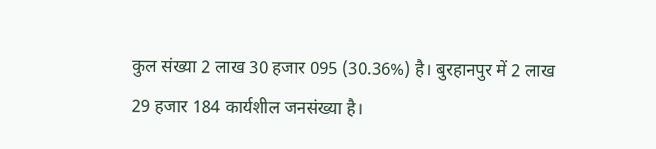कुल संख्या 2 लाख 30 हजार 095 (30.36%) है। बुरहानपुर में 2 लाख 29 हजार 184 कार्यशील जनसंख्या है।